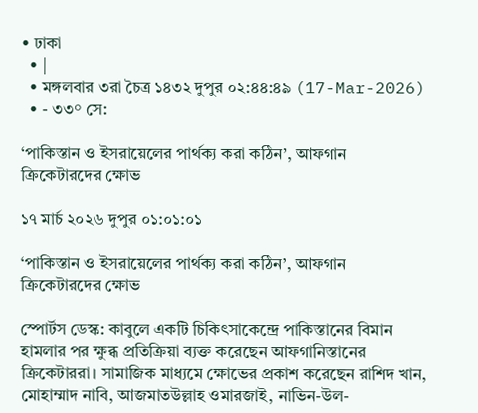• ঢাকা
  • |
  • মঙ্গলবার ৩রা চৈত্র ১৪৩২ দুপুর ০২:৪৪:৪৯ (17-Mar-2026)
  • - ৩৩° সে:

‘পাকিস্তান ও ইসরায়েলের পার্থক্য করা কঠিন’, আফগান ক্রিকেটারদের ক্ষোভ

১৭ মার্চ ২০২৬ দুপুর ০১:০১:০১

‘পাকিস্তান ও ইসরায়েলের পার্থক্য করা কঠিন’, আফগান ক্রিকেটারদের ক্ষোভ

স্পোর্টস ডেস্ক: কাবুলে একটি চিকিৎসাকেন্দ্রে পাকিস্তানের বিমান হামলার পর ক্ষুব্ধ প্রতিক্রিয়া ব্যক্ত করেছেন আফগানিস্তানের ক্রিকেটাররা। সামাজিক মাধ্যমে ক্ষোভের প্রকাশ করেছেন রাশিদ খান, মোহাম্মাদ নাবি, আজমাতউল্লাহ ওমারজাই, নাভিন-উল-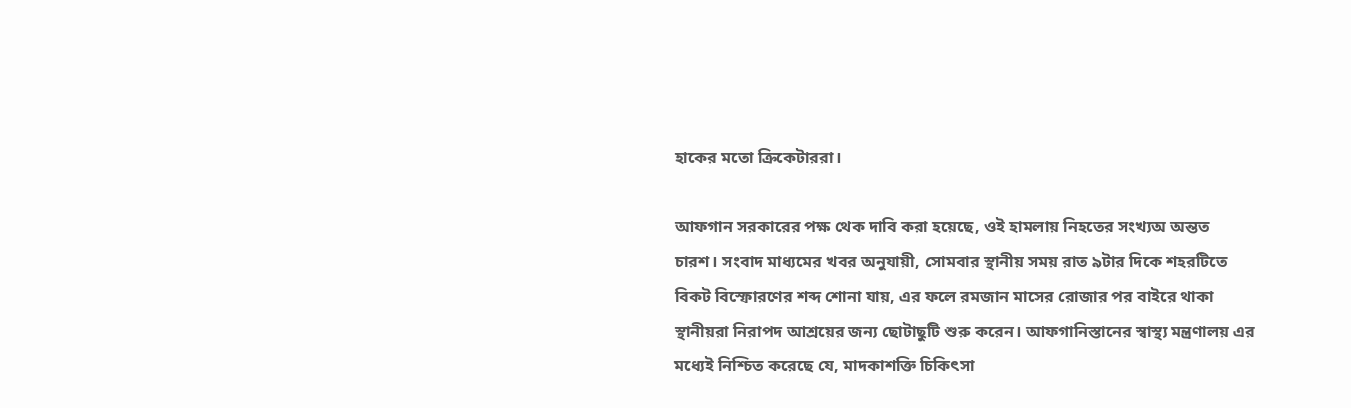হাকের মতো ক্রিকেটাররা।

আফগান সরকারের পক্ষ থেক দাবি করা হয়েছে, ওই হামলায় নিহতের সংখ্যঅ অন্তত চারশ। সংবাদ মাধ্যমের খবর অনুযায়ী, সোমবার স্থানীয় সময় রাত ৯টার দিকে শহরটিতে বিকট বিস্ফোরণের শব্দ শোনা যায়, এর ফলে রমজান মাসের রোজার পর বাইরে থাকা স্থানীয়রা নিরাপদ আশ্রয়ের জন্য ছোটাছুটি শুরু করেন। আফগানিস্তানের স্বাস্থ্য মন্ত্রণালয় এর মধ্যেই নিশ্চিত করেছে যে, মাদকাশক্তি চিকিৎসা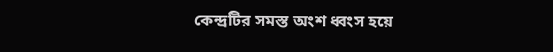কেন্দ্রটির সমস্ত অংশ ধ্বংস হয়ে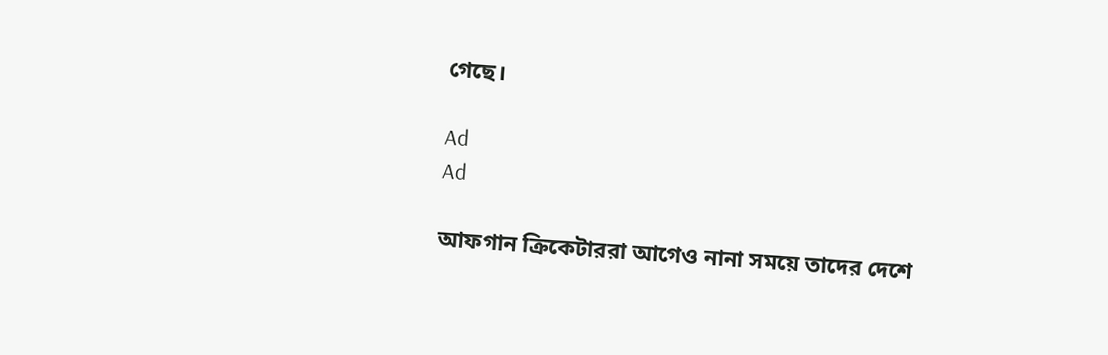গেছে।

Ad
Ad

আফগান ক্রিকেটাররা আগেও নানা সময়ে তাদের দেশে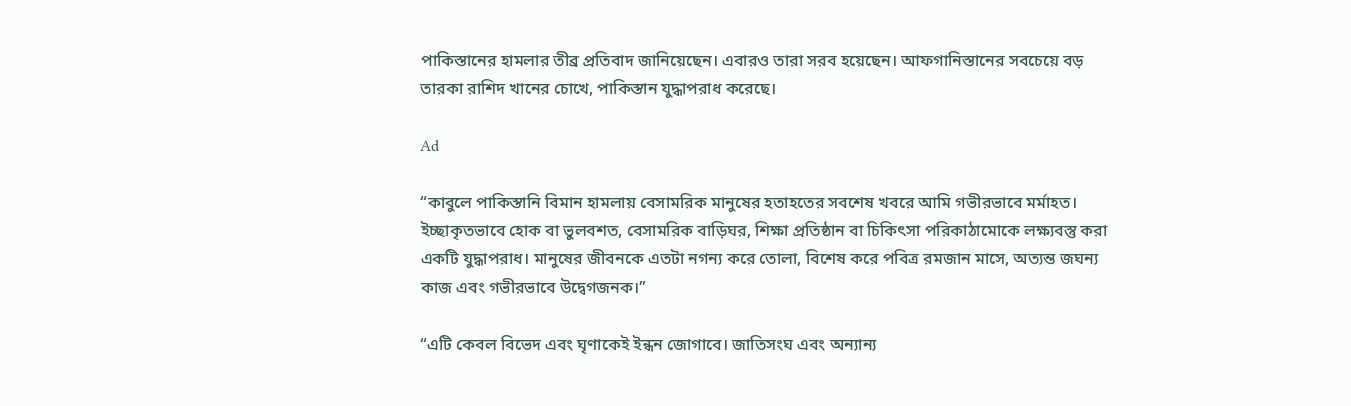পাকিস্তানের হামলার তীব্র প্রতিবাদ জানিয়েছেন। এবারও তারা সরব হয়েছেন। আফগানিস্তানের সবচেয়ে বড় তারকা রাশিদ খানের চোখে, পাকিস্তান যুদ্ধাপরাধ করেছে।

Ad

“কাবুলে পাকিস্তানি বিমান হামলায় বেসামরিক মানুষের হতাহতের সবশেষ খবরে আমি গভীরভাবে মর্মাহত। ইচ্ছাকৃতভাবে হোক বা ভুলবশত, বেসামরিক বাড়িঘর, শিক্ষা প্রতিষ্ঠান বা চিকিৎসা পরিকাঠামোকে লক্ষ্যবস্তু করা একটি যুদ্ধাপরাধ। মানুষের জীবনকে এতটা নগন্য করে তোলা, বিশেষ করে পবিত্র রমজান মাসে, অত্যন্ত জঘন্য কাজ এবং গভীরভাবে উদ্বেগজনক।”

“এটি কেবল বিভেদ এবং ঘৃণাকেই ইন্ধন জোগাবে। জাতিসংঘ এবং অন্যান্য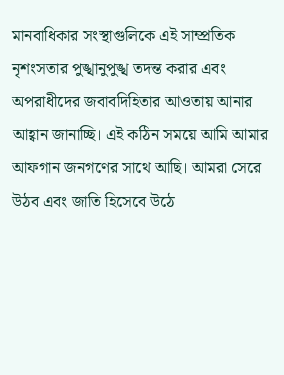মানবাধিকার সংস্থাগুলিকে এই সাম্প্রতিক নৃশংসতার পুঙ্খানুপুঙ্খ তদন্ত করার এবং অপরাধীদের জবাবদিহিতার আওতায় আনার আহ্বান জানাচ্ছি। এই কঠিন সময়ে আমি আমার আফগান জনগণের সাথে আছি। আমরা সেরে উঠব এবং জাতি হিসেবে উঠে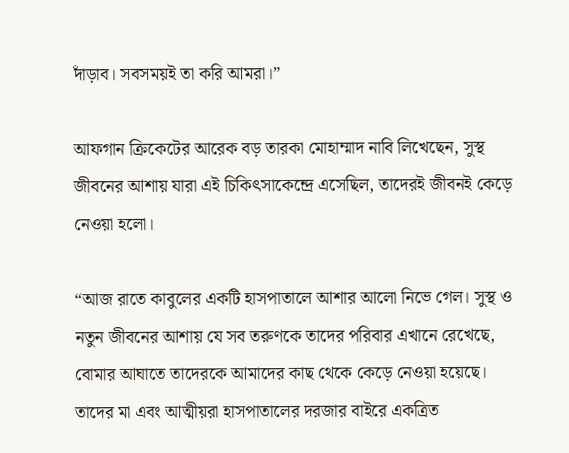দাঁড়াব। সবসময়ই তা করি আমরা।”

আফগান ক্রিকেটের আরেক বড় তারকা মোহাম্মাদ নাবি লিখেছেন, সুস্থ জীবনের আশায় যারা এই চিকিৎসাকেন্দ্রে এসেছিল, তাদেরই জীবনই কেড়ে নেওয়া হলো।

“আজ রাতে কাবুলের একটি হাসপাতালে আশার আলো নিভে গেল। সুস্থ ও নতুন জীবনের আশায় যে সব তরুণকে তাদের পরিবার এখানে রেখেছে, বোমার আঘাতে তাদেরকে আমাদের কাছ থেকে কেড়ে নেওয়া হয়েছে। তাদের মা এবং আত্মীয়রা হাসপাতালের দরজার বাইরে একত্রিত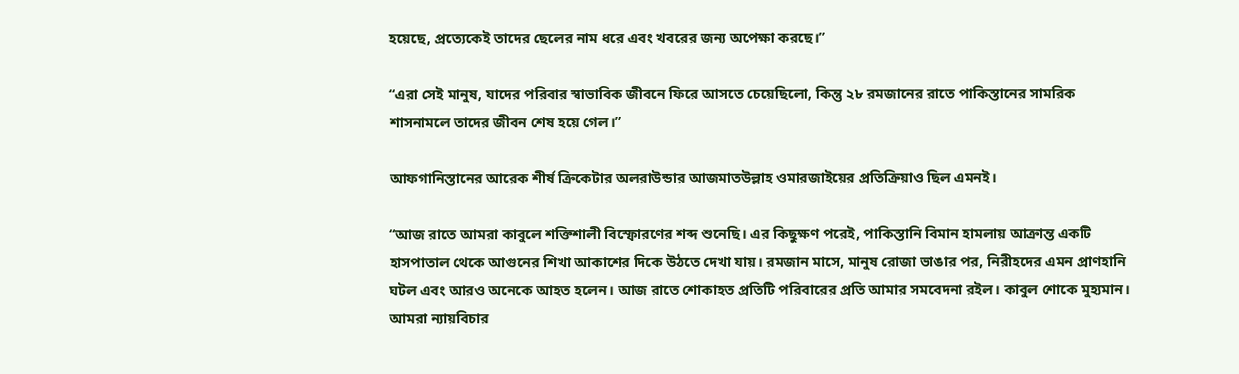হয়েছে, প্রত্যেকেই তাদের ছেলের নাম ধরে এবং খবরের জন্য অপেক্ষা করছে।”

“এরা সেই মানুষ, যাদের পরিবার স্বাভাবিক জীবনে ফিরে আসতে চেয়েছিলো, কিন্তু ২৮ রমজানের রাতে পাকিস্তানের সামরিক শাসনামলে তাদের জীবন শেষ হয়ে গেল।”

আফগানিস্তানের আরেক শীর্ষ ক্রিকেটার অলরাউন্ডার আজমাতউল্লাহ ওমারজাইয়ের প্রতিক্রিয়াও ছিল এমনই।

“আজ রাতে আমরা কাবুলে শক্তিশালী বিস্ফোরণের শব্দ শুনেছি। এর কিছুক্ষণ পরেই, পাকিস্তানি বিমান হামলায় আক্রান্ত একটি হাসপাতাল থেকে আগুনের শিখা আকাশের দিকে উঠতে দেখা যায়। রমজান মাসে, মানুষ রোজা ভাঙার পর, নিরীহদের এমন প্রাণহানি ঘটল এবং আরও অনেকে আহত হলেন। আজ রাতে শোকাহত প্রতিটি পরিবারের প্রতি আমার সমবেদনা রইল। কাবুল শোকে মুহ্যমান। আমরা ন্যায়বিচার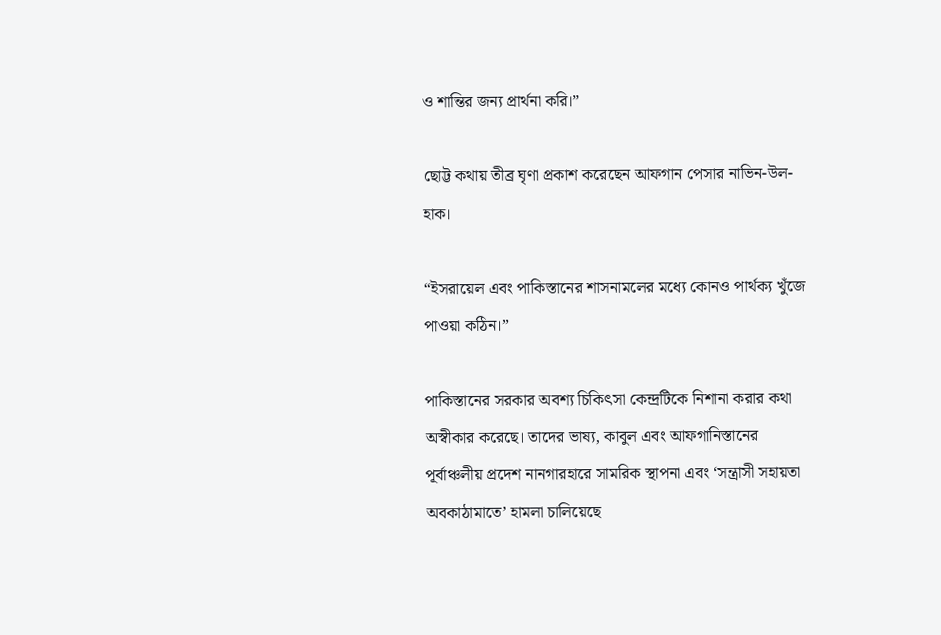ও শান্তির জন্য প্রার্থনা করি।”

ছোট্ট কথায় তীব্র ঘৃণা প্রকাশ করেছেন আফগান পেসার নাভিন-উল-হাক।

“ইসরায়েল এবং পাকিস্তানের শাসনামলের মধ্যে কোনও পার্থক্য খুঁজে পাওয়া কঠিন।”

পাকিস্তানের সরকার অবশ্য চিকিৎসা কেন্দ্রটিকে নিশানা করার কথা অস্বীকার করেছে। তাদের ভাষ্য, কাবুল এবং আফগানিস্তানের পূর্বাঞ্চলীয় প্রদেশ নানগারহারে সামরিক স্থাপনা এবং ‘সন্ত্রাসী সহায়তা অবকাঠামাতে’ হামলা চালিয়েছে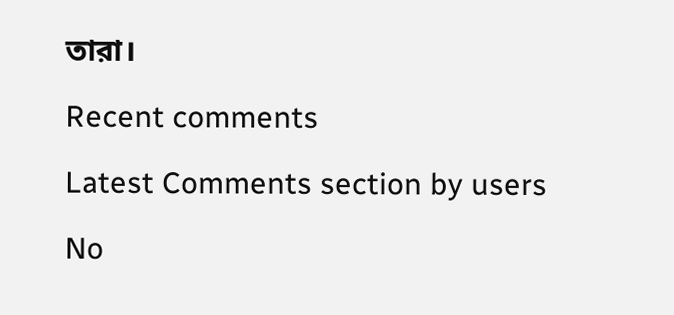তারা।

Recent comments

Latest Comments section by users

No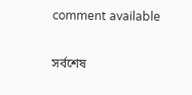comment available

সর্বশেষ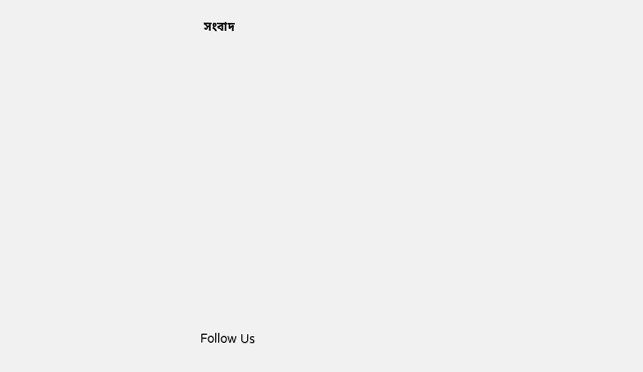সংবাদ












Follow Us